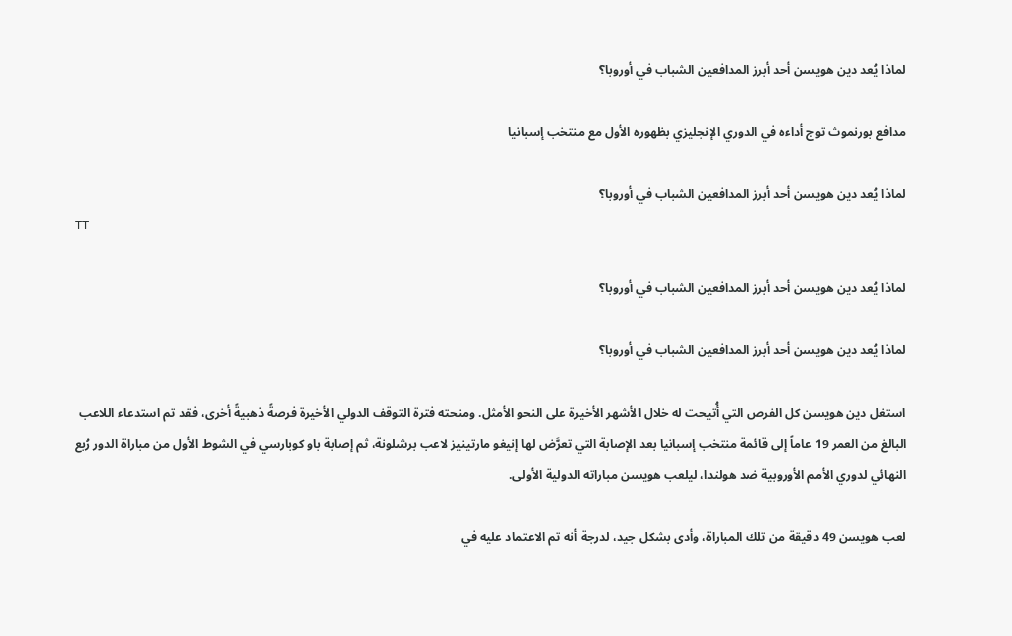لماذا يُعد دين هويسن أحد أبرز المدافعين الشباب في أوروبا؟

مدافع بورنموث توج أداءه في الدوري الإنجليزي بظهوره الأول مع منتخب إسبانيا

لماذا يُعد دين هويسن أحد أبرز المدافعين الشباب في أوروبا؟
TT

لماذا يُعد دين هويسن أحد أبرز المدافعين الشباب في أوروبا؟

لماذا يُعد دين هويسن أحد أبرز المدافعين الشباب في أوروبا؟

استغل دين هويسن كل الفرص التي أُتيحت له خلال الأشهر الأخيرة على النحو الأمثل. ومنحته فترة التوقف الدولي الأخيرة فرصةً ذهبيةً أخرى، فقد تم استدعاء اللاعب البالغ من العمر 19 عاماً إلى قائمة منتخب إسبانيا بعد الإصابة التي تعرَّض لها إنيغو مارتينيز لاعب برشلونة، ثم إصابة باو كوبارسي في الشوط الأول من مباراة الدور رُبع النهائي لدوري الأمم الأوروبية ضد هولندا، ليلعب هويسن مباراته الدولية الأولى.

لعب هويسن 49 دقيقة من تلك المباراة، وأدى بشكل جيد، لدرجة أنه تم الاعتماد عليه في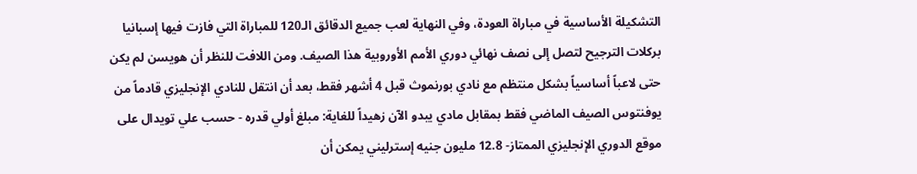التشكيلة الأساسية في مباراة العودة، وفي النهاية لعب جميع الدقائق الـ120 للمباراة التي فازت فيها إسبانيا بركلات الترجيح لتصل إلى نصف نهائي دوري الأمم الأوروبية هذا الصيف. ومن اللافت للنظر أن هويسن لم يكن حتى لاعباً أساسياً بشكل منتظم مع نادي بورنموث قبل 4 أشهر فقط، بعد أن انتقل للنادي الإنجليزي قادماً من يوفنتوس الصيف الماضي فقط بمقابل مادي يبدو الآن زهيداً للغاية: مبلغ أولي قدره - حسب علي تويدال على موقع الدوري الإنجليزي الممتاز- 12.8 مليون جنيه إسترليني يمكن أن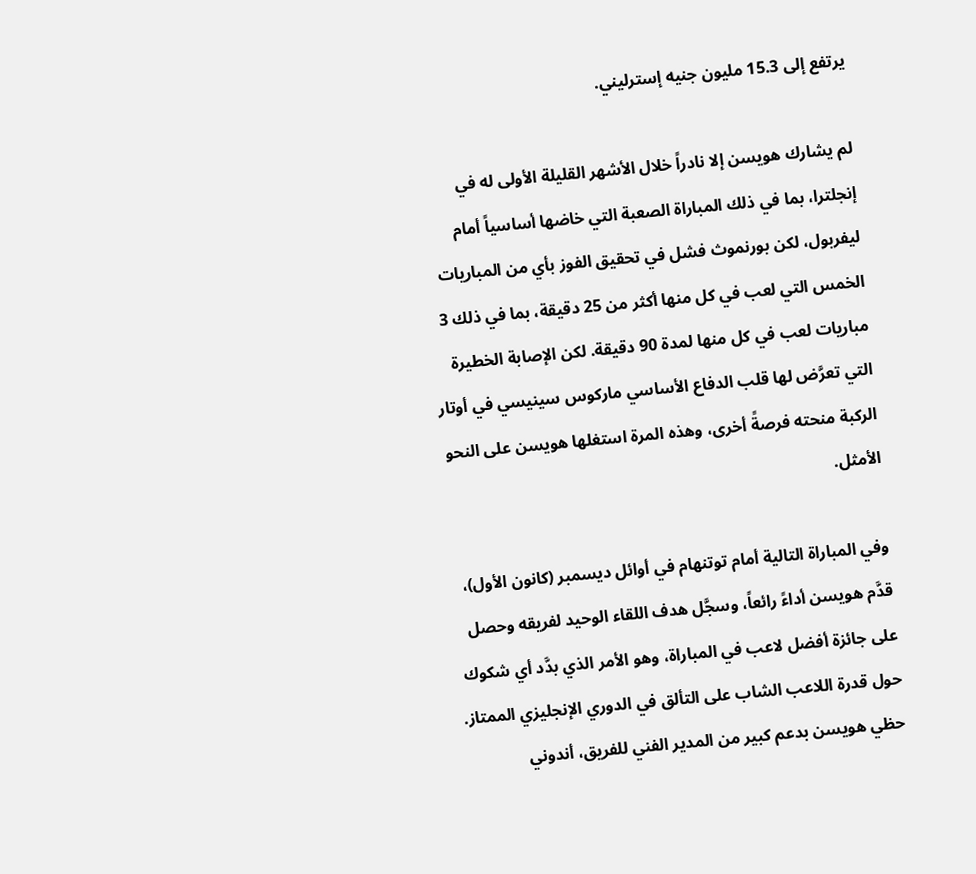يرتفع إلى 15.3 مليون جنيه إسترليني.

لم يشارك هويسن إلا نادراً خلال الأشهر القليلة الأولى له في إنجلترا، بما في ذلك المباراة الصعبة التي خاضها أساسياً أمام ليفربول، لكن بورنموث فشل في تحقيق الفوز بأي من المباريات الخمس التي لعب في كل منها أكثر من 25 دقيقة، بما في ذلك 3 مباريات لعب في كل منها لمدة 90 دقيقة. لكن الإصابة الخطيرة التي تعرَّض لها قلب الدفاع الأساسي ماركوس سينيسي في أوتار الركبة منحته فرصةً أخرى، وهذه المرة استغلها هويسن على النحو الأمثل.

وفي المباراة التالية أمام توتنهام في أوائل ديسمبر (كانون الأول)، قدَّم هويسن أداءً رائعاً، وسجَّل هدف اللقاء الوحيد لفريقه وحصل على جائزة أفضل لاعب في المباراة، وهو الأمر الذي بدَّد أي شكوك حول قدرة اللاعب الشاب على التألق في الدوري الإنجليزي الممتاز. حظي هويسن بدعم كبير من المدير الفني للفريق، أندوني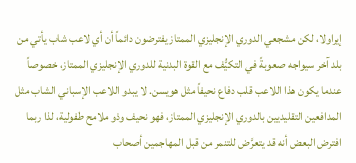إيراولا، لكن مشجعي الدوري الإنجليزي الممتاز يفترضون دائماً أن أي لاعب شاب يأتي من بلد آخر سيواجه صعوبةً في التكيُّف مع القوة البدنية للدوري الإنجليزي الممتاز، خصوصاً عندما يكون هذا اللاعب قلب دفاع نحيفاً مثل هويسن. لا يبدو اللاعب الإسباني الشاب مثل المدافعين التقليديين بالدوري الإنجليزي الممتاز، فهو نحيف وذو ملامح طفولية، لذا ربما افترض البعض أنه قد يتعرَّض للتنمر من قبل المهاجمين أصحاب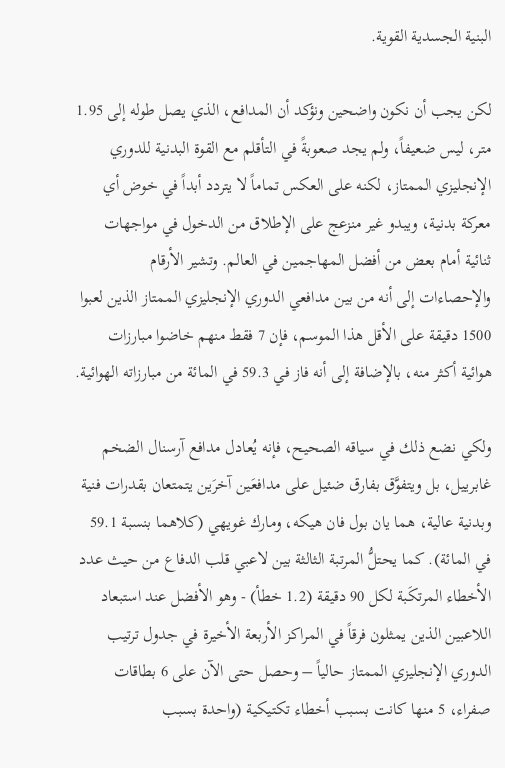البنية الجسدية القوية.

لكن يجب أن نكون واضحين ونؤكد أن المدافع، الذي يصل طوله إلى 1.95 متر، ليس ضعيفاً، ولم يجد صعوبةً في التأقلم مع القوة البدنية للدوري الإنجليزي الممتاز، لكنه على العكس تماماً لا يتردد أبداً في خوض أي معركة بدنية، ويبدو غير منزعج على الإطلاق من الدخول في مواجهات ثنائية أمام بعض من أفضل المهاجمين في العالم. وتشير الأرقام والإحصاءات إلى أنه من بين مدافعي الدوري الإنجليزي الممتاز الذين لعبوا 1500 دقيقة على الأقل هذا الموسم، فإن 7 فقط منهم خاضوا مبارزات هوائية أكثر منه، بالإضافة إلى أنه فاز في 59.3 في المائة من مبارزاته الهوائية.

ولكي نضع ذلك في سياقه الصحيح، فإنه يُعادل مدافع آرسنال الضخم غابرييل، بل ويتفوَّق بفارق ضئيل على مدافعَين آخرَين يتمتعان بقدرات فنية وبدنية عالية، هما يان بول فان هيكه، ومارك غويهي (كلاهما بنسبة 59.1 في المائة). كما يحتلُّ المرتبة الثالثة بين لاعبي قلب الدفاع من حيث عدد الأخطاء المرتكَبة لكل 90 دقيقة (1.2 خطأ) - وهو الأفضل عند استبعاد اللاعبين الذين يمثلون فرقاً في المراكز الأربعة الأخيرة في جدول ترتيب الدوري الإنجليزي الممتاز حالياً – وحصل حتى الآن على 6 بطاقات صفراء، 5 منها كانت بسبب أخطاء تكتيكية (واحدة بسبب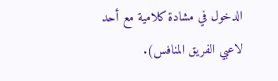الدخول في مشادة كلامية مع أحد لاعبي الفريق المنافس).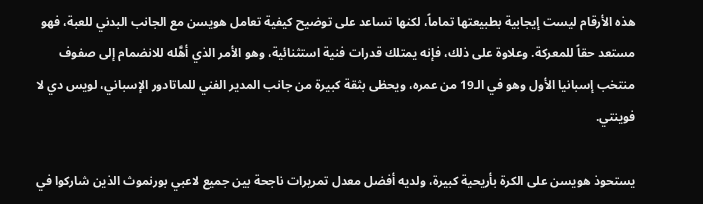هذه الأرقام ليست إيجابية بطبيعتها تماماً، لكنها تساعد على توضيح كيفية تعامل هويسن مع الجانب البدني للعبة، فهو مستعد حقاً للمعركة. وعلاوة على ذلك، فإنه يمتلك قدرات فنية استثنائية، وهو الأمر الذي أهَّله للانضمام إلى صفوف منتخب إسبانيا الأول وهو في الـ19 من عمره، ويحظى بثقة كبيرة من جانب المدير الفني للماتادور الإسباني، لويس دي لا فوينتي.

يستحوذ هويسن على الكرة بأريحية كبيرة، ولديه أفضل معدل تمريرات ناجحة بين جميع لاعبي بورنموث الذين شاركوا في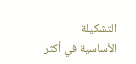التشكيلة الأساسية في أكثر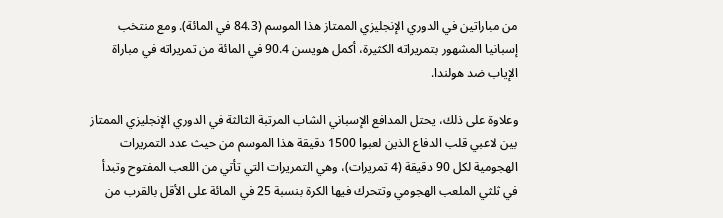من مباراتين في الدوري الإنجليزي الممتاز هذا الموسم (84.3 في المائة). ومع منتخب إسبانيا المشهور بتمريراته الكثيرة، أكمل هويسن 90.4 في المائة من تمريراته في مباراة الإياب ضد هولندا.

وعلاوة على ذلك، يحتل المدافع الإسباني الشاب المرتبة الثالثة في الدوري الإنجليزي الممتاز بين لاعبي قلب الدفاع الذين لعبوا 1500 دقيقة هذا الموسم من حيث عدد التمريرات الهجومية لكل 90 دقيقة (4 تمريرات)، وهي التمريرات التي تأتي من اللعب المفتوح وتبدأ في ثلثي الملعب الهجومي وتتحرك فيها الكرة بنسبة 25 في المائة على الأقل بالقرب من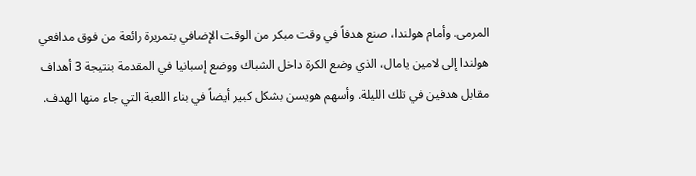المرمى. وأمام هولندا، صنع هدفاً في وقت مبكر من الوقت الإضافي بتمريرة رائعة من فوق مدافعي هولندا إلى لامين يامال، الذي وضع الكرة داخل الشباك ووضع إسبانيا في المقدمة بنتيجة 3 أهداف مقابل هدفين في تلك الليلة. وأسهم هويسن بشكل كبير أيضاً في بناء اللعبة التي جاء منها الهدف.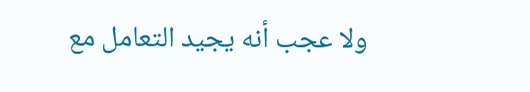ولا عجب أنه يجيد التعامل مع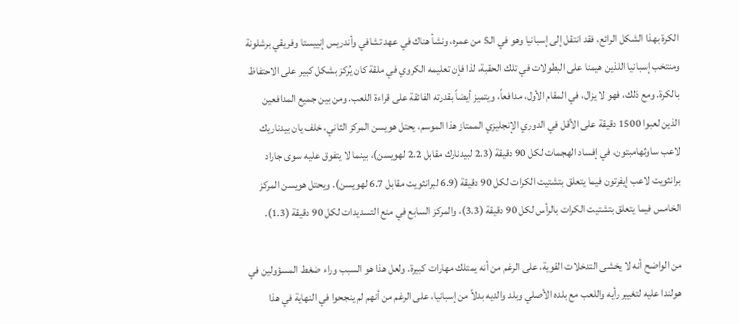الكرة بهذا الشكل الرائع، فقد انتقل إلى إسبانيا وهو في الـ5 من عمره، ونشأ هناك في عهد تشافي وأندريس إنييستا وفريقي برشلونة ومنتخب إسبانيا اللذين هيمنا على البطولات في تلك الحقبة، لذا فإن تعليمه الكروي في ملقة كان يُركز بشكل كبير على الاحتفاظ بالكرة. ومع ذلك، فهو لا يزال، في المقام الأول، مدافعاً، ويتميز أيضاً بقدرته الفائقة على قراءة اللعب. ومن بين جميع المدافعين الذين لعبوا 1500 دقيقة على الأقل في الدوري الإنجليزي الممتاز هذا الموسم، يحتل هويسن المركز الثاني، خلف يان بيدناريك لاعب ساوثهامبتون، في إفساد الهجمات لكل 90 دقيقة (2.3 لبيدنارك مقابل 2.2 لهويسن)، بينما لا يتفوق عليه سوى جاراد برانثويت لاعب إيفرتون فيما يتعلق بتشتيت الكرات لكل 90 دقيقة (6.9 لبرانثويت مقابل 6.7 لهويسن). ويحتل هويسن المركز الخامس فيما يتعلق بتشتيت الكرات بالرأس لكل 90 دقيقة (3.3)، والمركز السابع في منع التسديدات لكل 90 دقيقة (1.3).

من الواضح أنه لا يخشى التدخلات القوية، على الرغم من أنه يمتلك مهارات كبيرة. ولعل هذا هو السبب وراء ضغط المسؤولين في هولندا عليه لتغيير رأيه واللعب مع بلده الأصلي وبلد والديه بدلاً من إسبانيا، على الرغم من أنهم لم ينجحوا في النهاية في هذا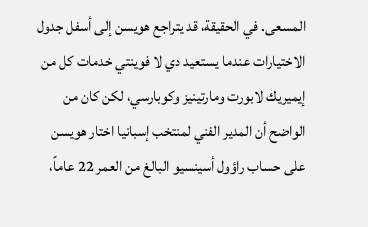المسعى. في الحقيقة، قد يتراجع هويسن إلى أسفل جدول الاختيارات عندما يستعيد دي لا فوينتي خدمات كل من إيميريك لابورت ومارتينيز وكوبارسي، لكن كان من الواضح أن المدير الفني لمنتخب إسبانيا اختار هويسن على حساب راؤول أسينسيو البالغ من العمر 22 عاماً،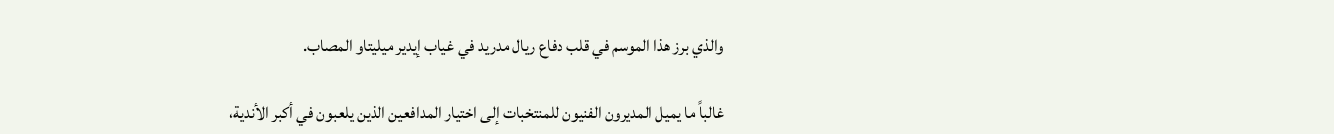والذي برز هذا الموسم في قلب دفاع ريال مدريد في غياب إيدير ميليتاو المصاب.

غالباً ما يميل المديرون الفنيون للمنتخبات إلى اختيار المدافعين الذين يلعبون في أكبر الأندية،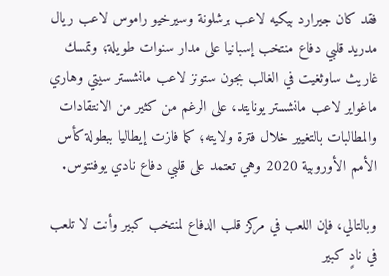فقد كان جيرارد بيكيه لاعب برشلونة وسيرخيو راموس لاعب ريال مدريد قلبي دفاع منتخب إسبانيا على مدار سنوات طويلة؛ وتمسك غاريث ساوثغيت في الغالب بجون ستونز لاعب مانشستر سيتي وهاري ماغواير لاعب مانشستر يونايتد، على الرغم من كثير من الانتقادات والمطالبات بالتغيير خلال فترة ولايته؛ كما فازت إيطاليا ببطولة كأس الأمم الأوروبية 2020 وهي تعتمد على قلبي دفاع نادي يوفنتوس.

وبالتالي، فإن اللعب في مركز قلب الدفاع لمنتخب كبير وأنت لا تلعب في نادٍ كبير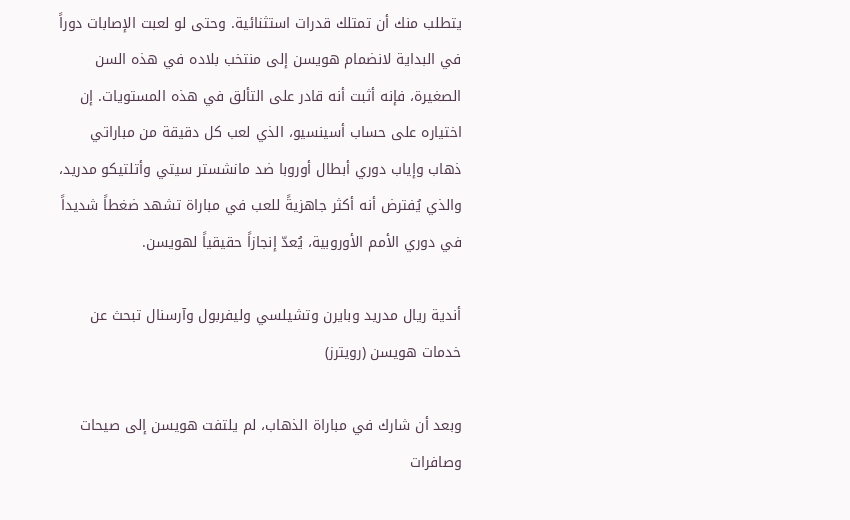يتطلب منك أن تمتلك قدرات استثنائية. وحتى لو لعبت الإصابات دوراً في البداية لانضمام هويسن إلى منتخب بلاده في هذه السن الصغيرة، فإنه أثبت أنه قادر على التألق في هذه المستويات. إن اختياره على حساب أسينسيو، الذي لعب كل دقيقة من مباراتي ذهاب وإياب دوري أبطال أوروبا ضد مانشستر سيتي وأتلتيكو مدريد، والذي يُفترض أنه أكثر جاهزيةً للعب في مباراة تشهد ضغطاً شديداً في دوري الأمم الأوروبية، يُعدّ إنجازاً حقيقياً لهويسن.

أندية ريال مدريد وبايرن وتشيلسي وليفربول وآرسنال تبحث عن خدمات هويسن (رويترز)

وبعد أن شارك في مباراة الذهاب، لم يلتفت هويسن إلى صيحات وصافرات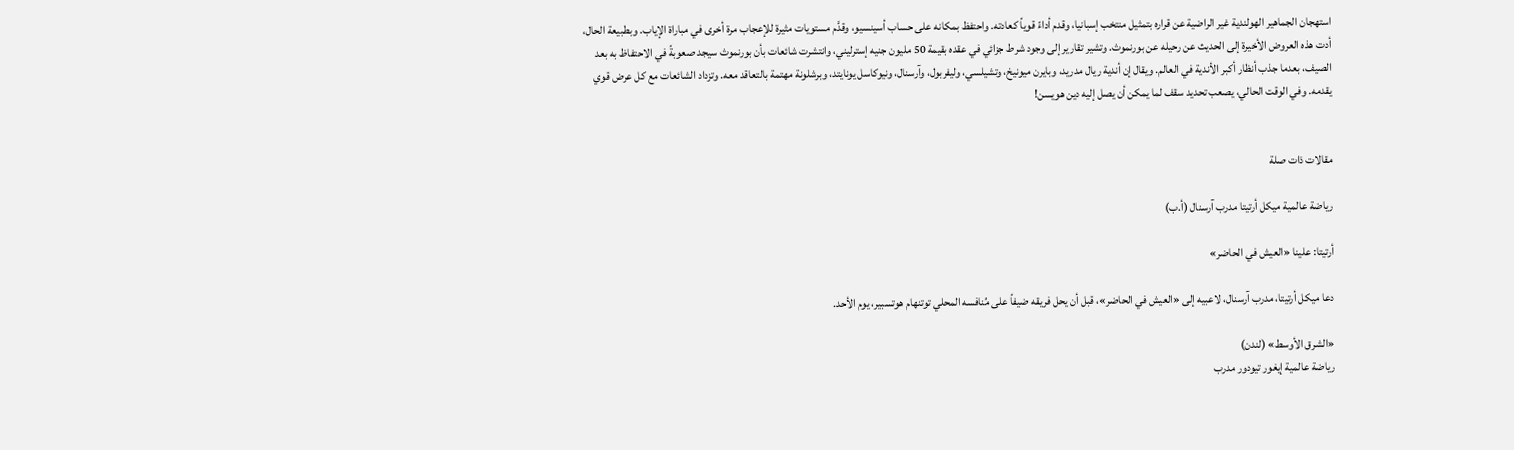استهجان الجماهير الهولندية غير الراضية عن قراره بتمثيل منتخب إسبانيا، وقدم أداءً قوياً كعادته. واحتفظ بمكانه على حساب أسينسيو، وقدَّم مستويات مثيرة للإعجاب مرة أخرى في مباراة الإياب. وبطبيعة الحال، أدت هذه العروض الأخيرة إلى الحديث عن رحيله عن بورنموث. وتشير تقارير إلى وجود شرط جزائي في عقده بقيمة 50 مليون جنيه إسترليني، وانتشرت شائعات بأن بورنموث سيجد صعوبةً في الاحتفاظ به بعد الصيف، بعدما جذب أنظار أكبر الأندية في العالم. ويقال إن أندية ريال مدريد، وبايرن ميونيخ، وتشيلسي، وليفربول، وآرسنال، ونيوكاسل يونايتد، وبرشلونة مهتمة بالتعاقد معه. وتزداد الشائعات مع كل عرض قوي يقدمه. وفي الوقت الحالي، يصعب تحديد سقف لما يمكن أن يصل إليه دين هويسن!


مقالات ذات صلة

رياضة عالمية ميكل أرتيتا مدرب آرسنال (أ.ب)

أرتيتا: علينا «العيش في الحاضر»

دعا ميكل أرتيتا، مدرب آرسنال، لاعبيه إلى «العيش في الحاضر»، قبل أن يحل فريقه ضيفاً على مُنافسه المحلي توتنهام هوتسبير، يوم الأحد.

«الشرق الأوسط» (لندن)
رياضة عالمية إيغور تيودور مدرب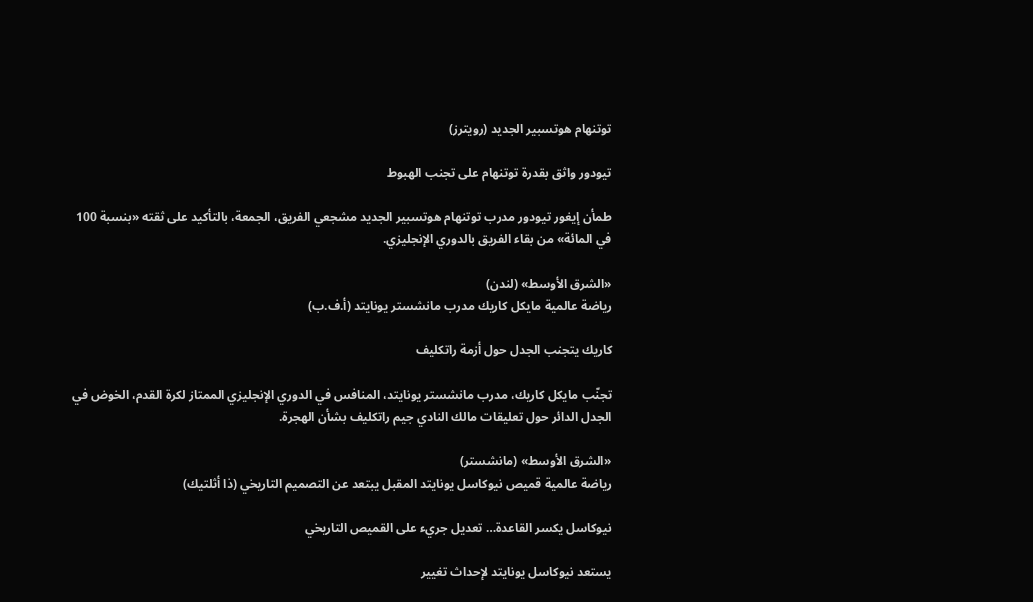توتنهام هوتسبير الجديد (رويترز)

تيودور واثق بقدرة توتنهام على تجنب الهبوط

طمأن إيغور تيودور مدرب توتنهام هوتسبير الجديد مشجعي الفريق، الجمعة، بالتأكيد على ثقته «بنسبة 100 في المائة» من بقاء الفريق بالدوري الإنجليزي.

«الشرق الأوسط» (لندن)
رياضة عالمية مايكل كاريك مدرب مانشستر يونايتد (أ.ف.ب)

كاريك يتجنب الجدل حول أزمة راتكليف

تجنّب مايكل كاريك، مدرب مانشستر يونايتد، المنافس في الدوري الإنجليزي الممتاز لكرة القدم، الخوض في الجدل الدائر حول تعليقات مالك النادي جيم راتكليف بشأن الهجرة.

«الشرق الأوسط» (مانشستر)
رياضة عالمية قميص نيوكاسل يونايتد المقبل يبتعد عن التصميم التاريخي (ذا أثلتيك)

نيوكاسل يكسر القاعدة… تعديل جريء على القميص التاريخي

يستعد نيوكاسل يونايتد لإحداث تغيير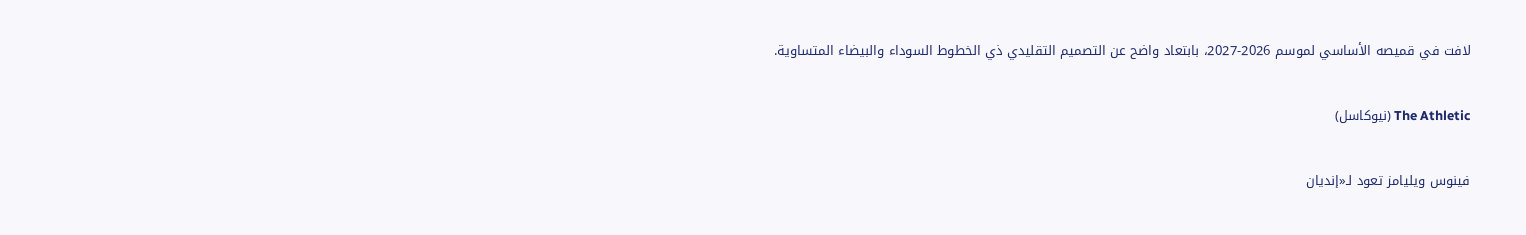لافت في قميصه الأساسي لموسم 2026-2027، بابتعاد واضح عن التصميم التقليدي ذي الخطوط السوداء والبيضاء المتساوية.

The Athletic (نيوكاسل)

فينوس ويليامز تعود لـ«إنديان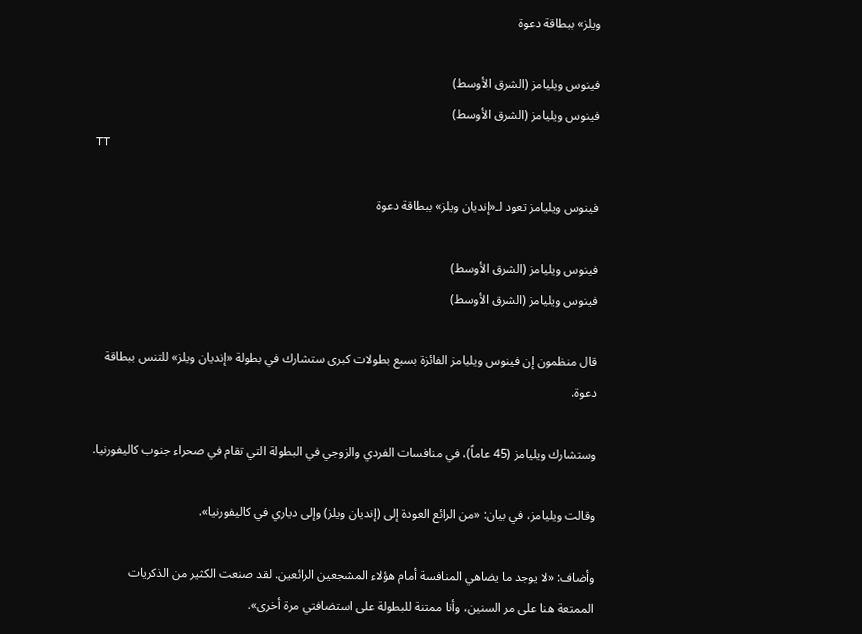ويلز» ببطاقة دعوة

فينوس ويليامز (الشرق الأوسط)
فينوس ويليامز (الشرق الأوسط)
TT

فينوس ويليامز تعود لـ«إنديان ويلز» ببطاقة دعوة

فينوس ويليامز (الشرق الأوسط)
فينوس ويليامز (الشرق الأوسط)

قال منظمون إن فينوس ويليامز الفائزة بسبع بطولات كبرى ستشارك في بطولة «إنديان ويلز» للتنس ببطاقة دعوة.

وستشارك ويليامز (45 عاماً)، في منافسات الفردي والزوجي في البطولة التي تقام في صحراء جنوب كاليفورنيا.

وقالت ويليامز، في بيان: «من الرائع العودة إلى (إنديان ويلز) وإلى دياري في كاليفورنيا».

وأضاف: «لا يوجد ما يضاهي المنافسة أمام هؤلاء المشجعين الرائعين. لقد صنعت الكثير من الذكريات الممتعة هنا على مر السنين، وأنا ممتنة للبطولة على استضافتي مرة أخرى».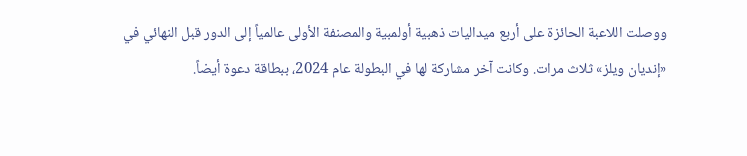ووصلت اللاعبة الحائزة على أربع ميداليات ذهبية أولمبية والمصنفة الأولى عالمياً إلى الدور قبل النهائي في «إنديان ويلز» ثلاث مرات. وكانت آخر مشاركة لها في البطولة عام 2024، ببطاقة دعوة أيضاً.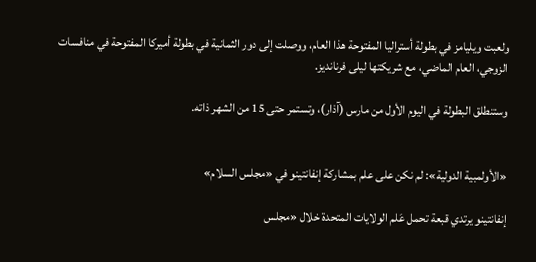ولعبت ويليامز في بطولة أستراليا المفتوحة هذا العام، ووصلت إلى دور الثمانية في بطولة أميركا المفتوحة في منافسات الزوجي، العام الماضي، مع شريكتها ليلى فرنانديز.

وستنطلق البطولة في اليوم الأول من مارس (آذار)، وتستمر حتى 15 من الشهر ذاته.


«الأولمبية الدولية»: لم نكن على علم بمشاركة إنفانتينو في «مجلس السلام»

إنفانتينو يرتدي قبعة تحمل عَلم الولايات المتحدة خلال «مجلس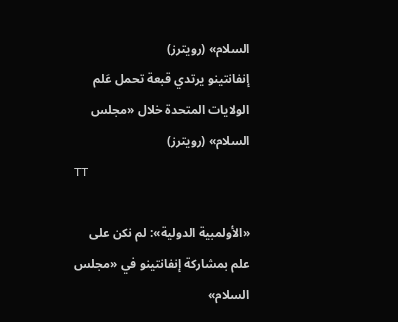السلام» (رويترز)
إنفانتينو يرتدي قبعة تحمل عَلم الولايات المتحدة خلال «مجلس السلام» (رويترز)
TT

«الأولمبية الدولية»: لم نكن على علم بمشاركة إنفانتينو في «مجلس السلام»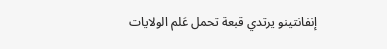إنفانتينو يرتدي قبعة تحمل عَلم الولايات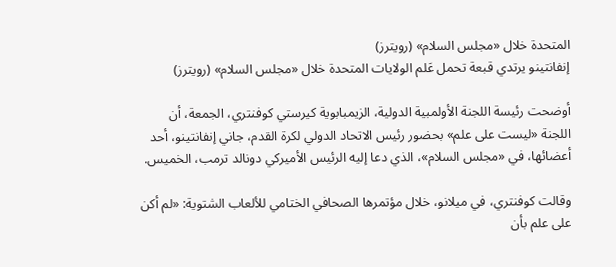المتحدة خلال «مجلس السلام» (رويترز)
إنفانتينو يرتدي قبعة تحمل عَلم الولايات المتحدة خلال «مجلس السلام» (رويترز)

أوضحت رئيسة اللجنة الأولمبية الدولية، الزيمبابوية كيرستي كوفنتري، الجمعة، أن اللجنة «ليست على علم» بحضور رئيس الاتحاد الدولي لكرة القدم، جاني إنفانتينو، أحد أعضائها، في «مجلس السلام»، الذي دعا إليه الرئيس الأميركي دونالد ترمب، الخميس.

وقالت كوفنتري، في ميلانو، خلال مؤتمرها الصحافي الختامي للألعاب الشتوية: «لم أكن على علم بأن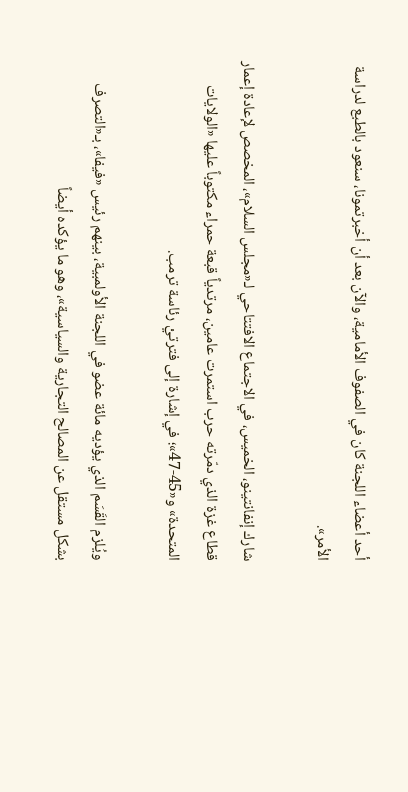أحد أعضاء اللجنة كان في الصفوف الأمامية، والآن بعد أن أخبرتمونا، سنعود بالطبع لدراسة الأمر».

شارك إنفانتينو، الخميس، في الاجتماع الافتتاحي لـ«مجلس السلام»، المخصص لإعادة إعمار قطاع غزة الذي دمّرته حرب استمرت عامين، مرتدياً قبعة حمراء مكتوباً عليها «الولايات المتحدة» و«45-47»؛ في إشارة إلى فترتيْ رئاسة ترمب.

ويُلزم القَسَم الذي يؤديه مائة عضو في اللجنة الأولمبية، بينهم رئيس «فيفا»، بـ«التصرف بشكل مستقل عن المصالح التجارية والسياسية»، وهو ما يؤكده أيضاً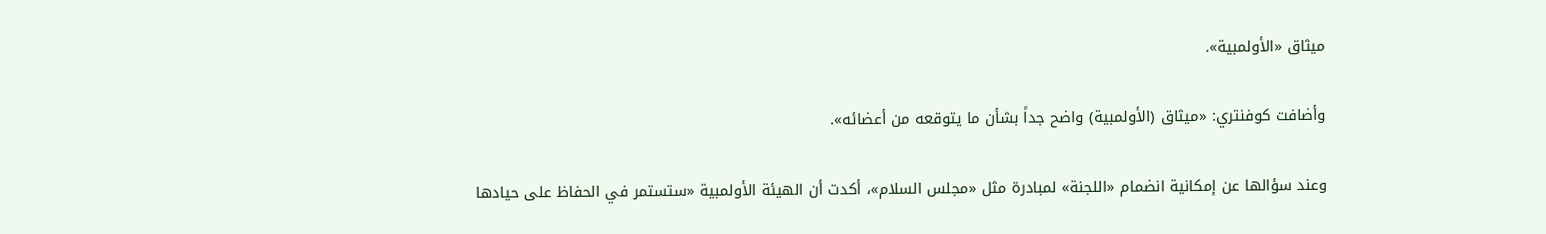ميثاق «الأولمبية».

وأضافت كوفنتري: «ميثاق (الأولمبية) واضح جداً بشأن ما يتوقعه من أعضائه».

وعند سؤالها عن إمكانية انضمام «اللجنة» لمبادرة مثل «مجلس السلام»، أكدت أن الهيئة الأولمبية «ستستمر في الحفاظ على حيادها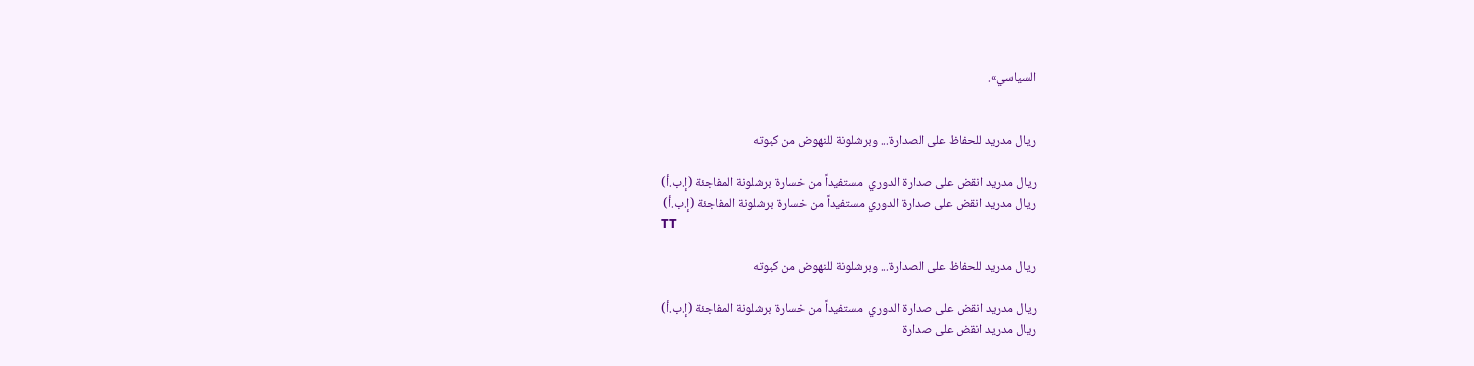السياسي».


ريال مدريد للحفاظ على الصدارة... وبرشلونة للنهوض من كبوته

ريال مدريد انقض على صدارة الدوري  مستفيداً من خسارة برشلونة المفاجئة (إ.ب.أ)
ريال مدريد انقض على صدارة الدوري مستفيداً من خسارة برشلونة المفاجئة (إ.ب.أ)
TT

ريال مدريد للحفاظ على الصدارة... وبرشلونة للنهوض من كبوته

ريال مدريد انقض على صدارة الدوري  مستفيداً من خسارة برشلونة المفاجئة (إ.ب.أ)
ريال مدريد انقض على صدارة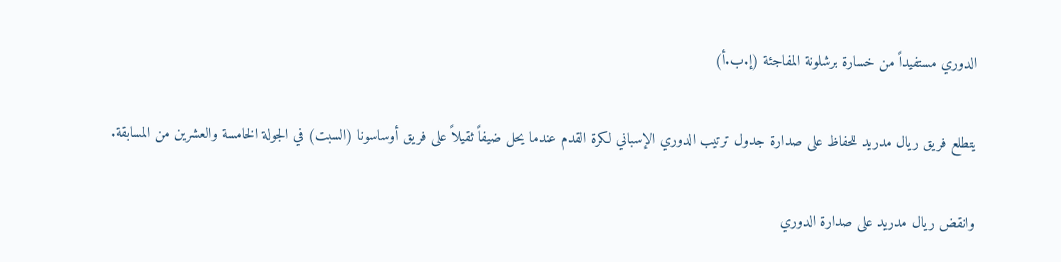الدوري مستفيداً من خسارة برشلونة المفاجئة (إ.ب.أ)

يتطلع فريق ريال مدريد للحفاظ على صدارة جدول ترتيب الدوري الإسباني لكرة القدم عندما يحل ضيفاً ثقيلاً على فريق أوساسونا (السبت) في الجولة الخامسة والعشرين من المسابقة.

وانقض ريال مدريد على صدارة الدوري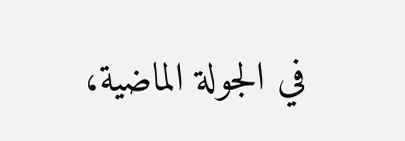في الجولة الماضية،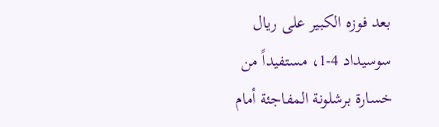بعد فوزه الكبير على ريال سوسيداد 4-1، مستفيداً من خسارة برشلونة المفاجئة أمام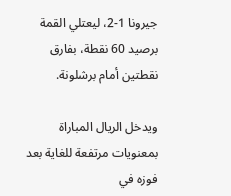جيرونا 1-2، ليعتلي القمة برصيد 60 نقطة، بفارق نقطتين أمام برشلونة.

ويدخل الريال المباراة بمعنويات مرتفعة للغاية بعد فوزه في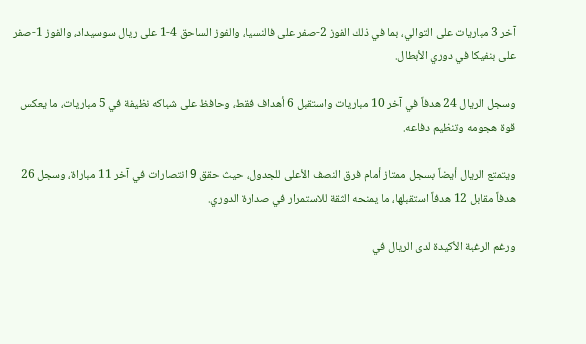آخر 3 مباريات على التوالي، بما في ذلك الفوز 2-صفر على فالنسيا، والفوز الساحق 4-1 على ريال سوسيداد، والفوز 1-صفر على بنفيكا في دوري الأبطال.

وسجل الريال 24 هدفاً في آخر 10 مباريات واستقبل 6 أهداف فقط، وحافظ على شباكه نظيفة في 5 مباريات، ما يعكس قوة هجومه وتنظيم دفاعه.

ويتمتع الريال أيضاً بسجل ممتاز أمام فرق النصف الأعلى للجدول، حيث حقق 9 انتصارات في آخر 11 مباراة، وسجل 26 هدفاً مقابل 12 هدفاً استقبلها، ما يمنحه الثقة للاستمرار في صدارة الدوري.

ورغم الرغبة الأكيدة لدى الريال في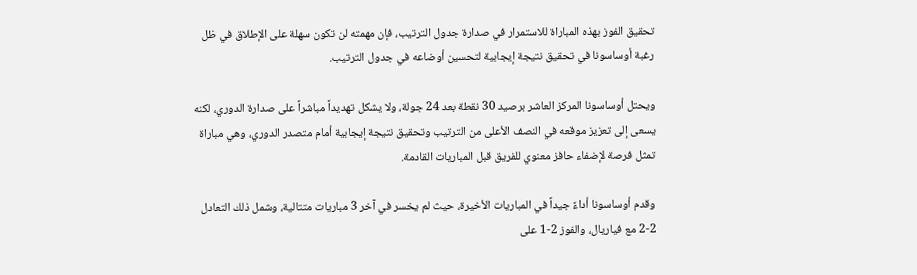تحقيق الفوز بهذه المباراة للاستمرار في صدارة جدول الترتيب، فإن مهمته لن تكون سهلة على الإطلاق في ظل رغبة أوساسونا في تحقيق نتيجة إيجابية لتحسين أوضاعه في جدول الترتيب.

ويحتل أوساسونا المركز العاشر برصيد 30 نقطة بعد 24 جولة، ولا يشكل تهديداً مباشراً على صدارة الدوري، لكنه يسعى إلى تعزيز موقعه في النصف الأعلى من الترتيب وتحقيق نتيجة إيجابية أمام متصدر الدوري، وهي مباراة تمثل فرصة لإضفاء حافز معنوي للفريق قبل المباريات القادمة.

وقدم أوساسونا أداءً جيداً في المباريات الأخيرة، حيث لم يخسر في آخر 3 مباريات متتالية، وشمل ذلك التعادل 2-2 مع فياريال، والفوز 2-1 على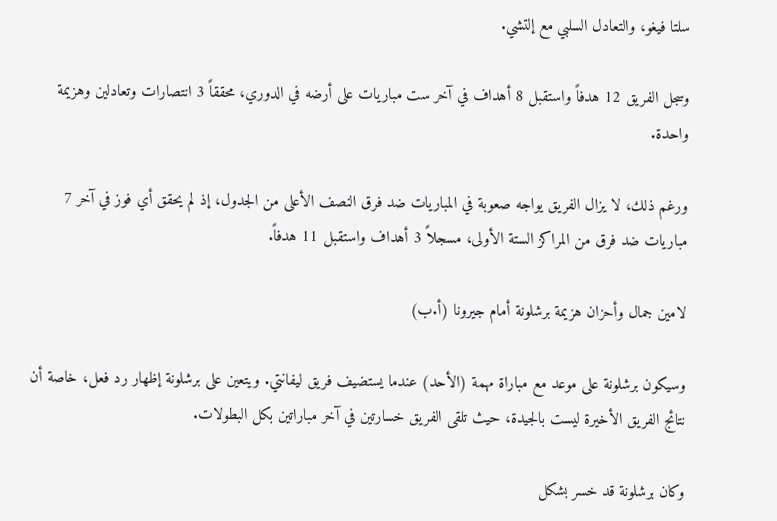سلتا فيغو، والتعادل السلبي مع إلتشي.

وسجل الفريق 12 هدفاً واستقبل 8 أهداف في آخر ست مباريات على أرضه في الدوري، محققاً 3 انتصارات وتعادلين وهزيمة واحدة.

ورغم ذلك، لا يزال الفريق يواجه صعوبة في المباريات ضد فرق النصف الأعلى من الجدول، إذ لم يحقق أي فوز في آخر 7 مباريات ضد فرق من المراكز الستة الأولى، مسجلاً 3 أهداف واستقبل 11 هدفاً.

لامين جمال وأحزان هزيمة برشلونة أمام جيرونا (أ.ب)

وسيكون برشلونة على موعد مع مباراة مهمة (الأحد) عندما يستضيف فريق ليفانتي. ويتعين على برشلونة إظهار رد فعل، خاصة أن نتائج الفريق الأخيرة ليست بالجيدة، حيث تلقى الفريق خسارتين في آخر مباراتين بكل البطولات.

وكان برشلونة قد خسر بشكل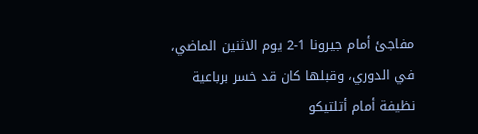مفاجئ أمام جيرونا 1-2 يوم الاثنين الماضي، في الدوري، وقبلها كان قد خسر برباعية نظيفة أمام أتلتيكو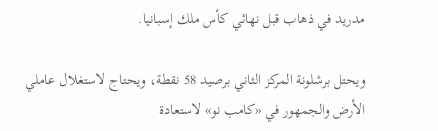مدريد في ذهاب قبل نهائي كأس ملك إسبانيا.

ويحتل برشلونة المركز الثاني برصيد 58 نقطة، ويحتاج لاستغلال عاملي الأرض والجمهور في «كامب نو» لاستعادة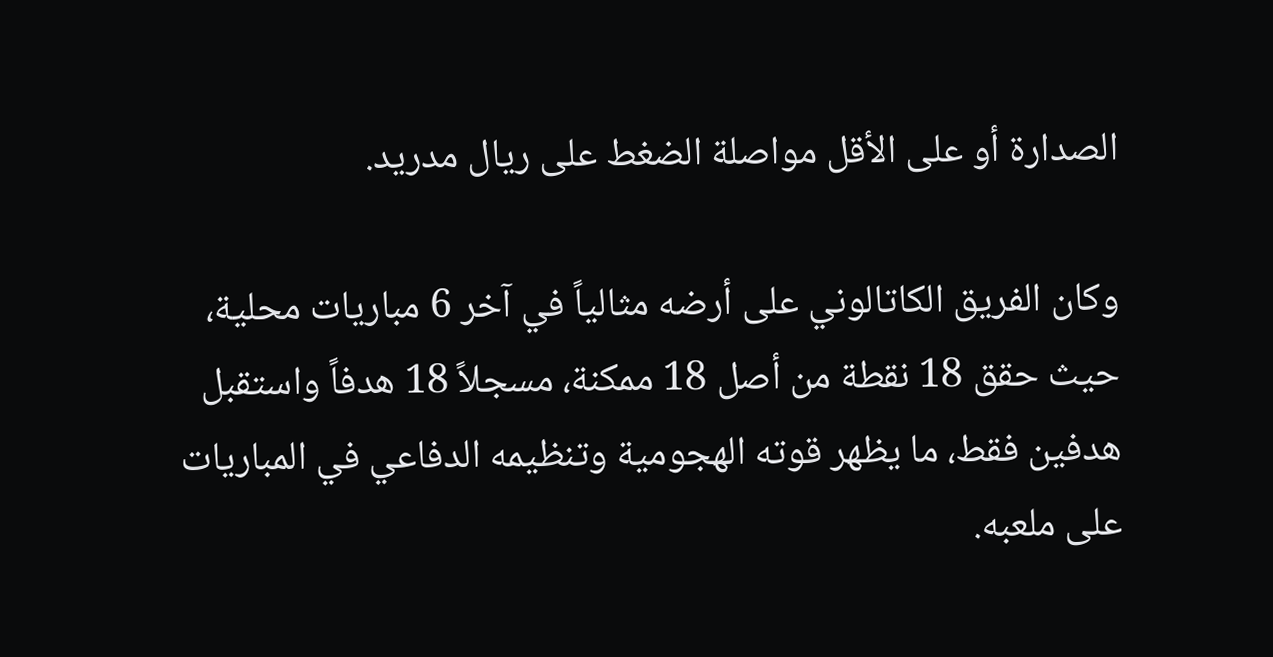الصدارة أو على الأقل مواصلة الضغط على ريال مدريد.

وكان الفريق الكاتالوني على أرضه مثالياً في آخر 6 مباريات محلية، حيث حقق 18 نقطة من أصل 18 ممكنة، مسجلاً 18 هدفاً واستقبل هدفين فقط، ما يظهر قوته الهجومية وتنظيمه الدفاعي في المباريات على ملعبه.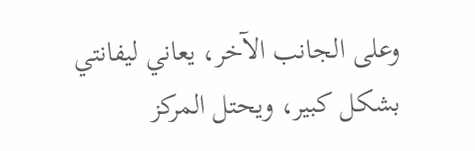وعلى الجانب الآخر، يعاني ليفانتي بشكل كبير، ويحتل المركز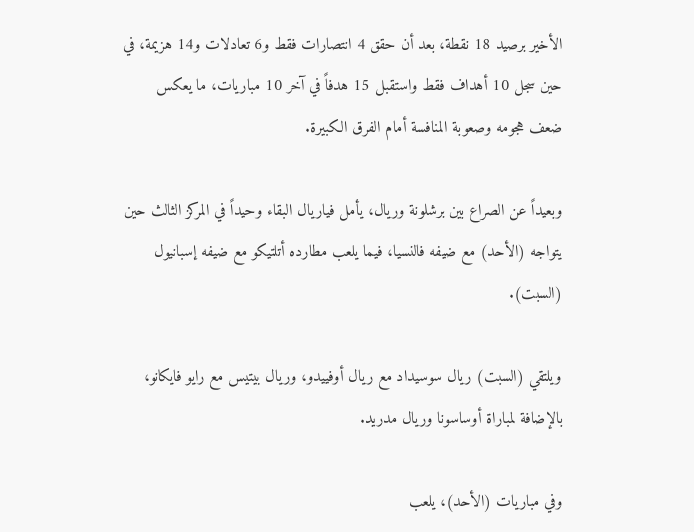الأخير برصيد 18 نقطة، بعد أن حقق 4 انتصارات فقط و6 تعادلات و14 هزيمة، في حين سجل 10 أهداف فقط واستقبل 15 هدفاً في آخر 10 مباريات، ما يعكس ضعف هجومه وصعوبة المنافسة أمام الفرق الكبيرة.

وبعيداً عن الصراع بين برشلونة وريال، يأمل فياريال البقاء وحيداً في المركز الثالث حين يتواجه (الأحد) مع ضيفه فالنسيا، فيما يلعب مطارده أتلتيكو مع ضيفه إسبانيول (السبت).

ويلتقي (السبت) ريال سوسيداد مع ريال أوفييدو، وريال بيتيس مع رايو فايكانو، بالإضافة لمباراة أوساسونا وريال مدريد.

وفي مباريات (الأحد)، يلعب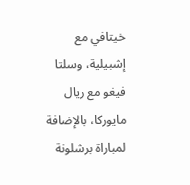خيتافي مع إشبيلية، وسلتا فيغو مع ريال مايوركا، بالإضافة لمباراة برشلونة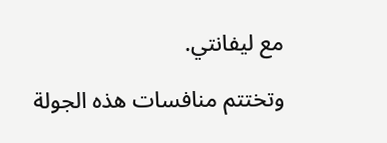مع ليفانتي.

وتختتم منافسات هذه الجولة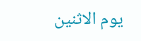يوم الاثنين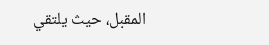المقبل، حيث يلتقي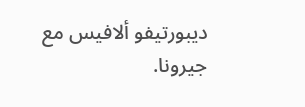ديبورتيفو ألافيس مع جيرونا.